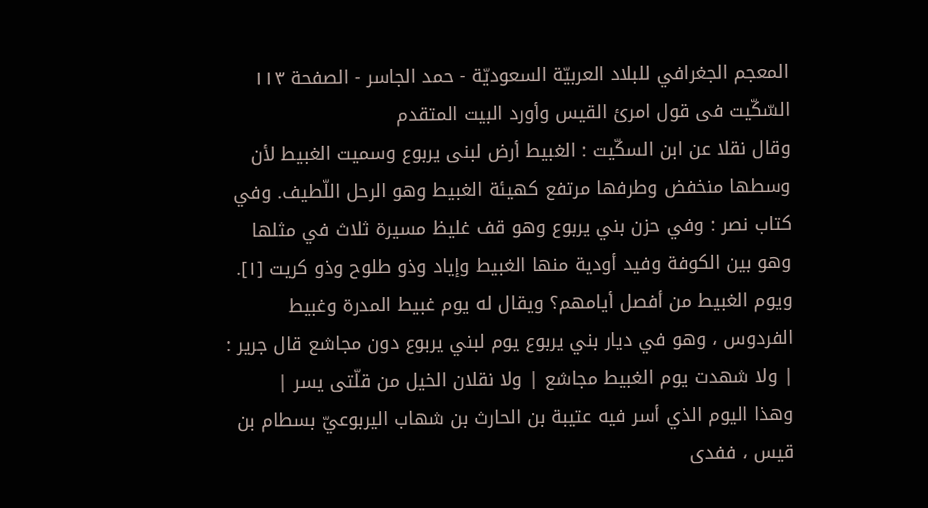المعجم الجغرافي للبلاد العربيّة السعوديّة - حمد الجاسر - الصفحة ١١٣
السّكّيت فى قول امرئ القيس وأورد البيت المتقدم
وقال نقلا عن ابن السكّيت : الغبيط أرض لبنى يربوع وسميت الغبيط لأن وسطها منخفض وطرفها مرتفع كهيئة الغبيط وهو الرحل اللّطيف. وفي كتاب نصر : وفي حزن بني يربوع وهو قف غليظ مسيرة ثلاث في مثلها وهو بين الكوفة وفيد أودية منها الغبيط وإياد وذو طلوح وذو كريت [١]. ويوم الغبيط من أفصل أيامهم؟ ويقال له يوم غبيط المدرة وغبيط الفردوس ، وهو في ديار بني يربوع يوم لبني يربوع دون مجاشع قال جرير :
| ولا شهدت يوم الغبيط مجاشع | ولا نقلان الخيل من قلّتى يسر |
وهذا اليوم الذي أسر فيه عتيبة بن الحارث بن شهاب اليربوعيّ بسطام بن قيس ، ففدى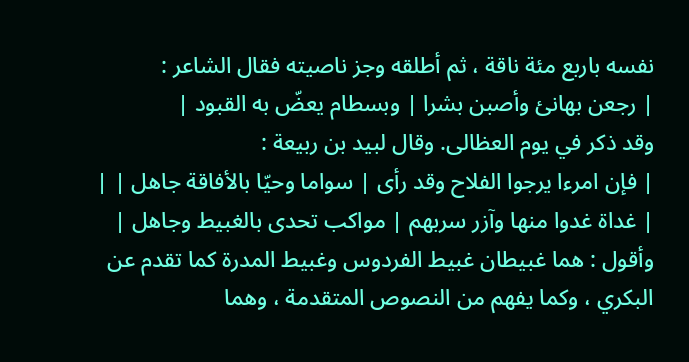نفسه باربع مئة ناقة ، ثم أطلقه وجز ناصيته فقال الشاعر :
| رجعن بهانئ وأصبن بشرا | وبسطام يعضّ به القبود |
وقد ذكر في يوم العظالى. وقال لبيد بن ربيعة :
| فإن امرءا يرجوا الفلاح وقد رأى | سواما وحيّا بالأفاقة جاهل | |
| غداة غدوا منها وآزر سربهم | مواكب تحدى بالغبيط وجاهل |
وأقول : هما غبيطان غبيط الفردوس وغبيط المدرة كما تقدم عن البكري ، وكما يفهم من النصوص المتقدمة ، وهما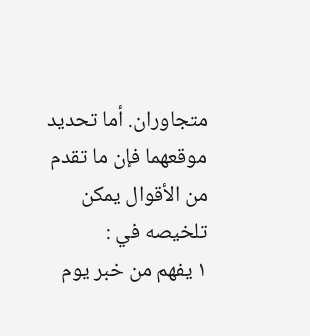متجاوران. أما تحديد موقعهما فإن ما تقدم من الأقوال يمكن تلخيصه في :
١ يفهم من خبر يوم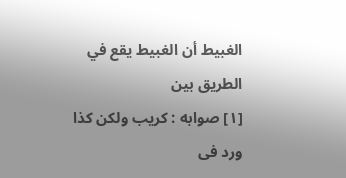الغبيط أن الغبيط يقع في الطريق بين
[١] صوابه : كريب ولكن كذا ورد فى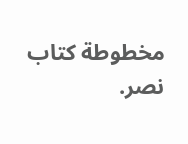مخطوطة كتاب نصر.